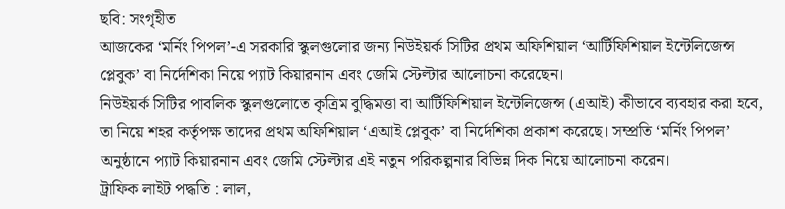ছবি: সংগৃহীত
আজকের ‘মর্নিং পিপল’-এ সরকারি স্কুলগুলোর জন্য নিউইয়র্ক সিটির প্রথম অফিশিয়াল ‘আর্টিফিশিয়াল ইন্টেলিজেন্স প্লেবুক’ বা নির্দেশিকা নিয়ে প্যাট কিয়ারনান এবং জেমি স্টেল্টার আলোচনা করেছেন।
নিউইয়র্ক সিটির পাবলিক স্কুলগুলোতে কৃত্রিম বুদ্ধিমত্তা বা আর্টিফিশিয়াল ইন্টেলিজেন্স (এআই) কীভাবে ব্যবহার করা হবে, তা নিয়ে শহর কর্তৃপক্ষ তাদের প্রথম অফিশিয়াল ‘এআই প্লেবুক’ বা নির্দেশিকা প্রকাশ করেছে। সম্প্রতি ‘মর্নিং পিপল’ অনুষ্ঠানে প্যাট কিয়ারনান এবং জেমি স্টেল্টার এই নতুন পরিকল্পনার বিভিন্ন দিক নিয়ে আলোচনা করেন।
ট্রাফিক লাইট পদ্ধতি : লাল,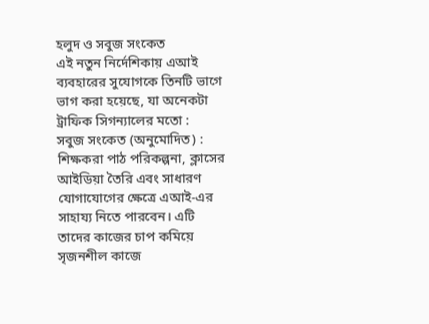হলুদ ও সবুজ সংকেত
এই নতুন নির্দেশিকায় এআই ব্যবহারের সুযোগকে তিনটি ভাগে ভাগ করা হয়েছে, যা অনেকটা ট্রাফিক সিগন্যালের মতো :
সবুজ সংকেত (অনুমোদিত) : শিক্ষকরা পাঠ পরিকল্পনা, ক্লাসের আইডিয়া তৈরি এবং সাধারণ যোগাযোগের ক্ষেত্রে এআই-এর সাহায্য নিতে পারবেন। এটি তাদের কাজের চাপ কমিয়ে সৃজনশীল কাজে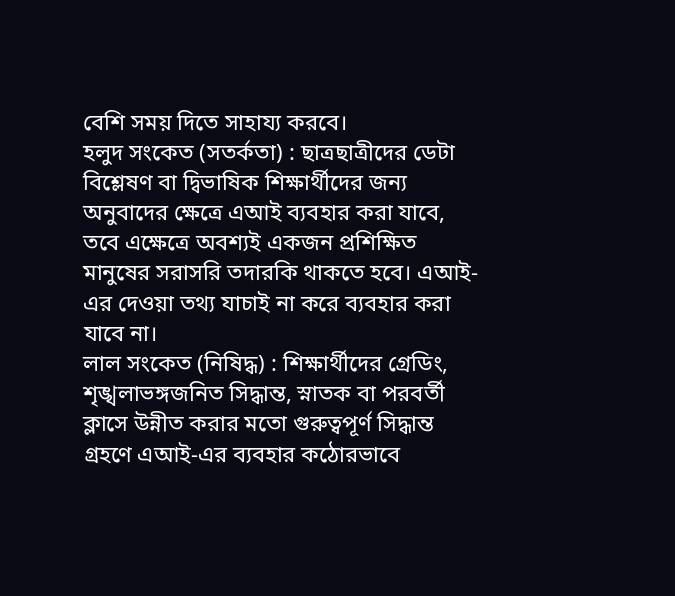বেশি সময় দিতে সাহায্য করবে।
হলুদ সংকেত (সতর্কতা) : ছাত্রছাত্রীদের ডেটা বিশ্লেষণ বা দ্বিভাষিক শিক্ষার্থীদের জন্য অনুবাদের ক্ষেত্রে এআই ব্যবহার করা যাবে, তবে এক্ষেত্রে অবশ্যই একজন প্রশিক্ষিত মানুষের সরাসরি তদারকি থাকতে হবে। এআই-এর দেওয়া তথ্য যাচাই না করে ব্যবহার করা যাবে না।
লাল সংকেত (নিষিদ্ধ) : শিক্ষার্থীদের গ্রেডিং, শৃঙ্খলাভঙ্গজনিত সিদ্ধান্ত, স্নাতক বা পরবর্তী ক্লাসে উন্নীত করার মতো গুরুত্বপূর্ণ সিদ্ধান্ত গ্রহণে এআই-এর ব্যবহার কঠোরভাবে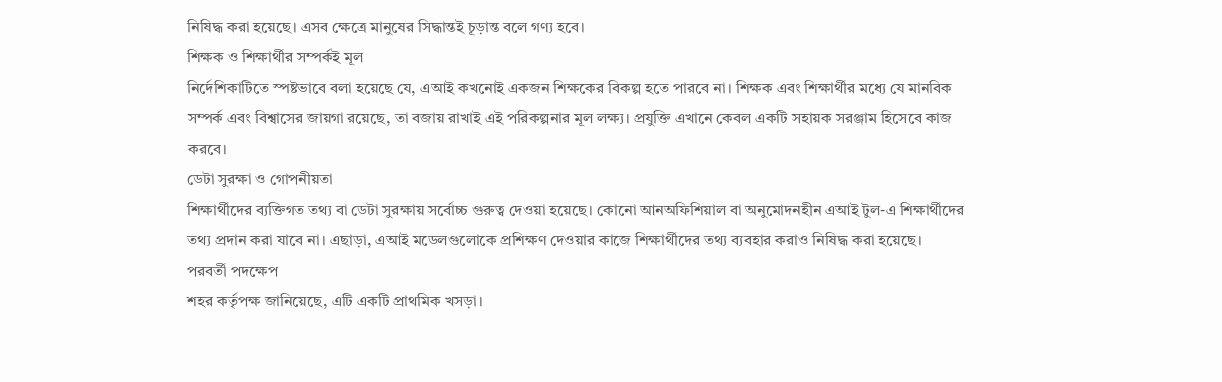নিষিদ্ধ করা হয়েছে। এসব ক্ষেত্রে মানুষের সিদ্ধান্তই চূড়ান্ত বলে গণ্য হবে।
শিক্ষক ও শিক্ষার্থীর সম্পর্কই মূল
নির্দেশিকাটিতে স্পষ্টভাবে বলা হয়েছে যে, এআই কখনোই একজন শিক্ষকের বিকল্প হতে পারবে না। শিক্ষক এবং শিক্ষার্থীর মধ্যে যে মানবিক সম্পর্ক এবং বিশ্বাসের জায়গা রয়েছে, তা বজায় রাখাই এই পরিকল্পনার মূল লক্ষ্য। প্রযুক্তি এখানে কেবল একটি সহায়ক সরঞ্জাম হিসেবে কাজ করবে।
ডেটা সুরক্ষা ও গোপনীয়তা
শিক্ষার্থীদের ব্যক্তিগত তথ্য বা ডেটা সুরক্ষায় সর্বোচ্চ গুরুত্ব দেওয়া হয়েছে। কোনো আনঅফিশিয়াল বা অনুমোদনহীন এআই টুল-এ শিক্ষার্থীদের তথ্য প্রদান করা যাবে না। এছাড়া, এআই মডেলগুলোকে প্রশিক্ষণ দেওয়ার কাজে শিক্ষার্থীদের তথ্য ব্যবহার করাও নিষিদ্ধ করা হয়েছে।
পরবর্তী পদক্ষেপ
শহর কর্তৃপক্ষ জানিয়েছে, এটি একটি প্রাথমিক খসড়া।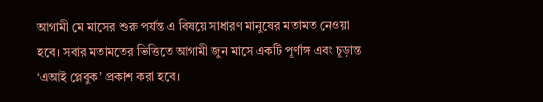আগামী মে মাসের শুরু পর্যন্ত এ বিষয়ে সাধারণ মানুষের মতামত নেওয়া হবে। সবার মতামতের ভিত্তিতে আগামী জুন মাসে একটি পূর্ণাঙ্গ এবং চূড়ান্ত ‘এআই প্লেবুক’ প্রকাশ করা হবে।